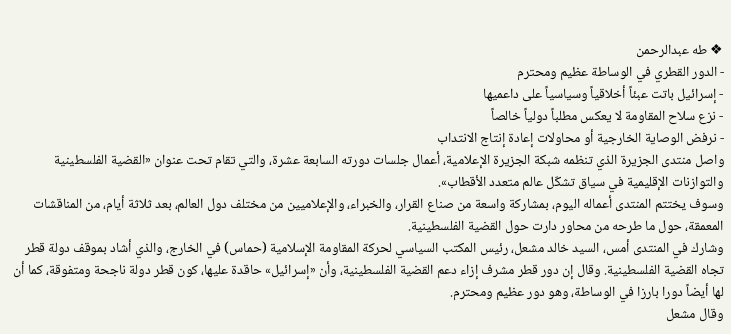❖ طه عبدالرحمن
- الدور القطري في الوساطة عظيم ومحترم
- إسرائيل باتت عبئاً أخلاقياً وسياسياً على داعميها
- نزع سلاح المقاومة لا يعكس مطلباً دولياً خالصاً
- نرفض الوصاية الخارجية أو محاولات إعادة إنتاج الانتداب
واصل منتدى الجزيرة الذي تنظمه شبكة الجزيرة الإعلامية، أعمال جلسات دورته السابعة عشرة، والتي تقام تحت عنوان «القضية الفلسطينية والتوازنات الإقليمية في سياق تشكّل عالم متعدد الأقطاب».
وسوف يختتم المنتدى أعماله اليوم، بمشاركة واسعة من صناع القرار، والخبراء، والإعلاميين من مختلف دول العالم، بعد ثلاثة أيام، من المناقشات المعمقة، حول ما طرحه من محاور دارت حول القضية الفلسطينية.
وشارك في المنتدى أمس، السيد خالد مشعل، رئيس المكتب السياسي لحركة المقاومة الإسلامية (حماس) في الخارج، والذي أشاد بموقف دولة قطر تجاه القضية الفلسطينية. وقال إن دور قطر مشرف إزاء دعم القضية الفلسطينية، وأن «إسرائيل» حاقدة عليها، كون قطر دولة ناجحة ومتفوقة، كما أن لها أيضاً دورا بارزا في الوساطة، وهو دور عظيم ومحترم.
وقال مشعل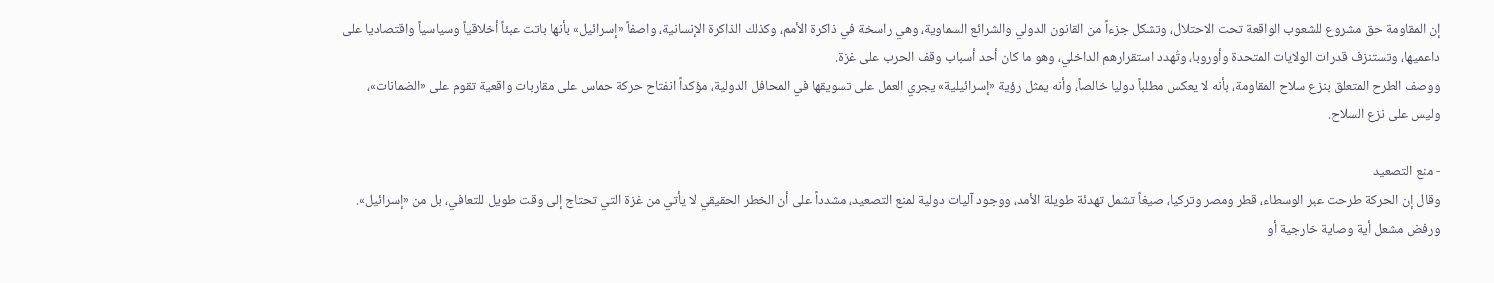إن المقاومة حق مشروع للشعوب الواقعة تحت الاحتلال، وتشكل جزءاً من القانون الدولي والشرائع السماوية، وهي راسخة في ذاكرة الأمم، وكذلك الذاكرة الإنسانية، واصفاً «إسرائيل» بأنها باتت عبئاً أخلاقياً وسياسياً واقتصاديا على داعميها، وتستنزف قدرات الولايات المتحدة وأوروبا، وتُهدد استقرارهم الداخلي، وهو ما كان أحد أسباب وقف الحرب على غزة.
ووصف الطرح المتعلق بنزع سلاح المقاومة، بأنه لا يعكس مطلباً دوليا خالصاً، وأنه يمثل رؤية «إسرائيلية» يجري العمل على تسويقها في المحافل الدولية، مؤكداً انفتاح حركة حماس على مقاربات واقعية تقوم على «الضمانات»، وليس على نزع السلاح.

- منع التصعيد
وقال إن الحركة طرحت عبر الوسطاء، قطر ومصر وتركيا، صيغاً تشمل تهدئة طويلة الأمد، ووجود آليات دولية لمنع التصعيد، مشدداً على أن الخطر الحقيقي لا يأتي من غزة التي تحتاج إلى وقت طويل للتعافي، بل من «إسرائيل».
ورفض مشعل أية وصاية خارجية أو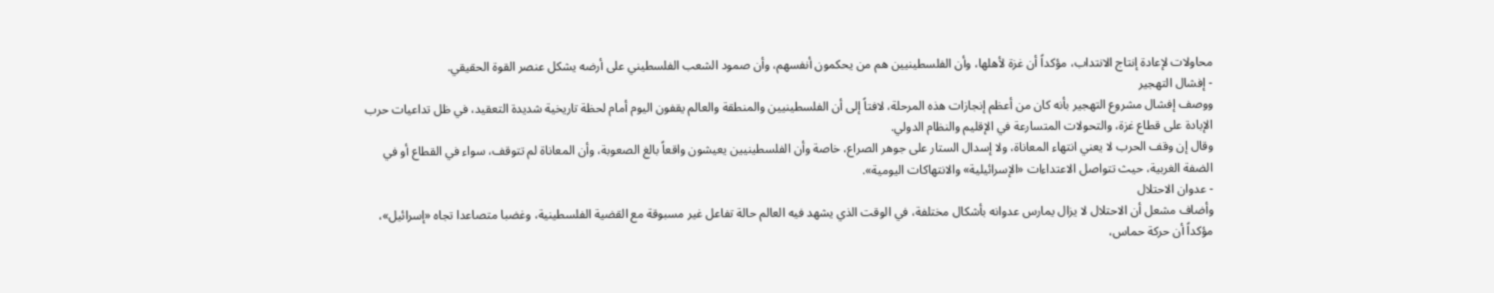محاولات لإعادة إنتاج الانتداب، مؤكداً أن غزة لأهلها، وأن الفلسطينيين هم من يحكمون أنفسهم، وأن صمود الشعب الفلسطيني على أرضه يشكل عنصر القوة الحقيقي.
- إفشال التهجير
ووصف إفشال مشروع التهجير بأنه كان من أعظم إنجازات هذه المرحلة، لافتاً إلى أن الفلسطينيين والمنطقة والعالم يقفون اليوم أمام لحظة تاريخية شديدة التعقيد، في ظل تداعيات حرب الإبادة على قطاع غزة، والتحولات المتسارعة في الإقليم والنظام الدولي.
وقال إن وقف الحرب لا يعني انتهاء المعاناة، ولا إسدال الستار على جوهر الصراع، خاصة وأن الفلسطينيين يعيشون واقعاً بالغ الصعوبة، وأن المعاناة لم تتوقف، سواء في القطاع أو في الضفة الغربية، حيث تتواصل الاعتداءات «الإسرائيلية» والانتهاكات اليومية».
- عدوان الاحتلال
وأضاف مشعل أن الاحتلال لا يزال يمارس عدوانه بأشكال مختلفة، في الوقت الذي يشهد فيه العالم حالة تفاعل غير مسبوقة مع القضية الفلسطينية، وغضبا متصاعدا تجاه «إسرائيل»، مؤكداً أن حركة حماس،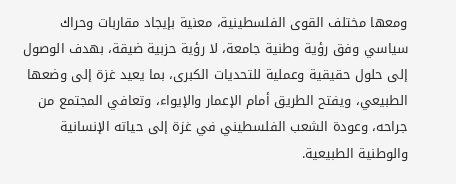ومعها مختلف القوى الفلسطينية، معنية بإيجاد مقاربات وحراك سياسي وفق رؤية وطنية جامعة، لا رؤية حزبية ضيقة، بهدف الوصول إلى حلول حقيقية وعملية للتحديات الكبرى، بما يعيد غزة إلى وضعها الطبيعي، ويفتح الطريق أمام الإعمار والإيواء، وتعافي المجتمع من جراحه، وعودة الشعب الفلسطيني في غزة إلى حياته الإنسانية والوطنية الطبيعية.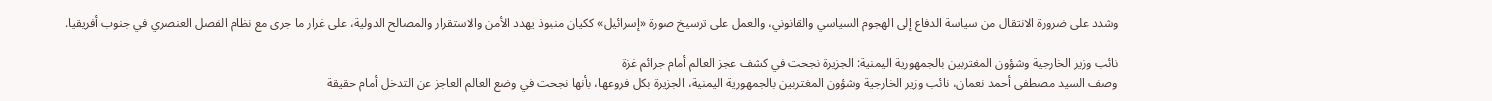وشدد على ضرورة الانتقال من سياسة الدفاع إلى الهجوم السياسي والقانوني، والعمل على ترسيخ صورة «إسرائيل» ككيان منبوذ يهدد الأمن والاستقرار والمصالح الدولية، على غرار ما جرى مع نظام الفصل العنصري في جنوب أفريقيا.

نائب وزير الخارجية وشؤون المغتربين بالجمهورية اليمنية: الجزيرة نجحت في كشف عجز العالم أمام جرائم غزة
وصف السيد مصطفى أحمد نعمان، نائب وزير الخارجية وشؤون المغتربين بالجمهورية اليمنية، الجزيرة بكل فروعها، بأنها نجحت في وضع العالم العاجز عن التدخل أمام حقيقة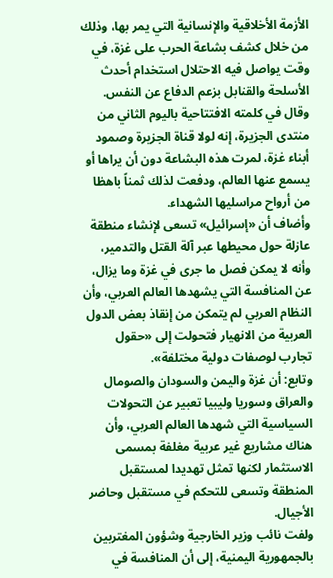الأزمة الأخلاقية والإنسانية التي يمر بها، وذلك من خلال كشف بشاعة الحرب على غزة، في وقت يواصل فيه الاحتلال استخدام أحدث الأسلحة والقنابل بزعم الدفاع عن النفس.
وقال في كلمته الافتتاحية باليوم الثاني من منتدى الجزيرة، إنه لولا قناة الجزيرة وصمود أبناء غزة، لمرت هذه البشاعة دون أن يراها أو يسمع عنها العالم، ودفعت لذلك ثمناً باهظا من أرواح مراسليها الشهداء.
وأضاف أن «إسرائيل» تسعى لإنشاء منطقة عازلة حول محيطها عبر آلة القتل والتدمير، وأنه لا يمكن فصل ما جرى في غزة وما يزال، عن المنافسة التي يشهدها العالم العربي، وأن النظام العربي لم يتمكن من إنقاذ بعض الدول العربية من الانهيار فتحولت إلى «حقول تجارب لوصفات دولية مختلفة».
وتابع: أن غزة واليمن والسودان والصومال والعراق وسوريا وليبيا تعبير عن التحولات السياسية التي شهدها العالم العربي، وأن هناك مشاريع غير عربية مغلفة بمسمى الاستثمار لكنها تمثل تهديدا لمستقبل المنطقة وتسعى للتحكم في مستقبل وحاضر الأجيال.
ولفت نائب وزير الخارجية وشؤون المغتربين بالجمهورية اليمنية، إلى أن المنافسة في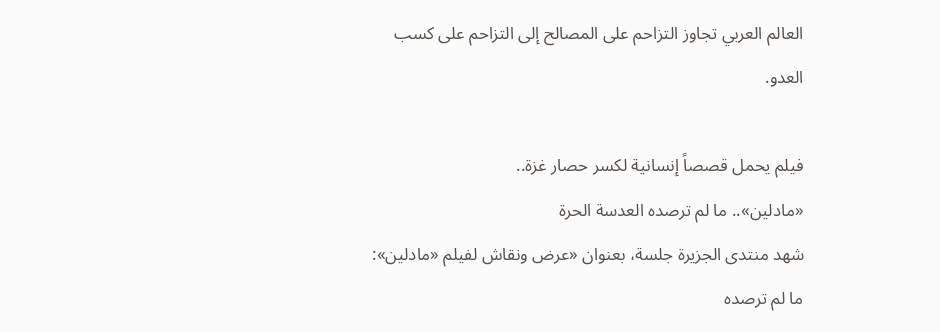العالم العربي تجاوز التزاحم على المصالح إلى التزاحم على كسب العدو.

فيلم يحمل قصصاً إنسانية لكسر حصار غزة..
«مادلين».. ما لم ترصده العدسة الحرة
شهد منتدى الجزيرة جلسة، بعنوان «عرض ونقاش لفيلم «مادلين»: ما لم ترصده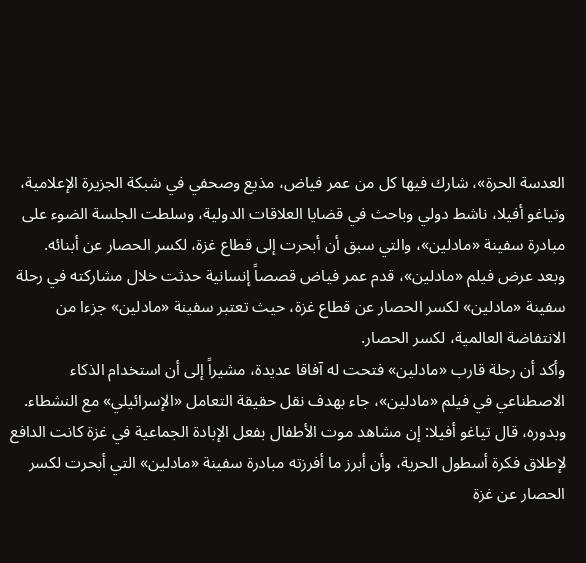العدسة الحرة»، شارك فيها كل من عمر فياض، مذيع وصحفي في شبكة الجزيرة الإعلامية، وتياغو أفيلا، ناشط دولي وباحث في قضايا العلاقات الدولية، وسلطت الجلسة الضوء على مبادرة سفينة «مادلين»، والتي سبق أن أبحرت إلى قطاع غزة، لكسر الحصار عن أبنائه.
وبعد عرض فيلم «مادلين»، قدم عمر فياض قصصاً إنسانية حدثت خلال مشاركته في رحلة سفينة «مادلين» لكسر الحصار عن قطاع غزة، حيث تعتبر سفينة «مادلين» جزءا من الانتفاضة العالمية، لكسر الحصار.
وأكد أن رحلة قارب «مادلين» فتحت له آفاقا عديدة، مشيراً إلى أن استخدام الذكاء الاصطناعي في فيلم «مادلين»، جاء بهدف نقل حقيقة التعامل «الإسرائيلي» مع النشطاء.
وبدوره، قال تياغو أفيلا: إن مشاهد موت الأطفال بفعل الإبادة الجماعية في غزة كانت الدافع لإطلاق فكرة أسطول الحرية، وأن أبرز ما أفرزته مبادرة سفينة «مادلين» التي أبحرت لكسر الحصار عن غزة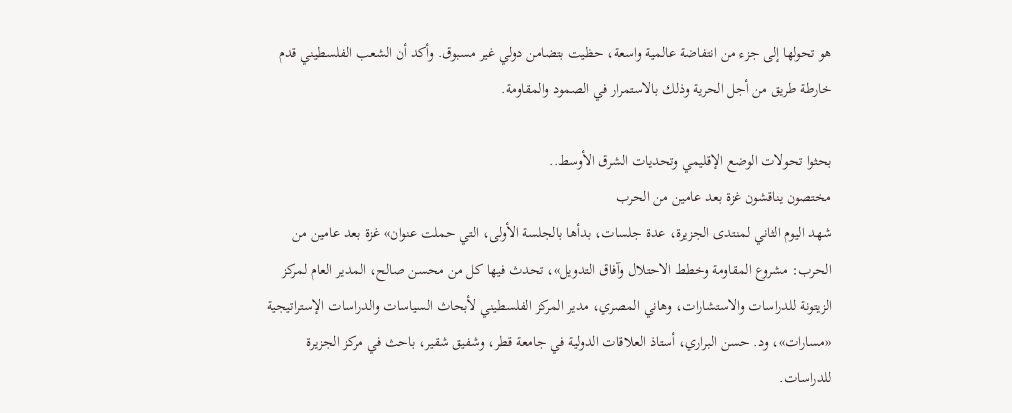هو تحولها إلى جزء من انتفاضة عالمية واسعة، حظيت بتضامن دولي غير مسبوق. وأكد أن الشعب الفلسطيني قدم خارطة طريق من أجل الحرية وذلك بالاستمرار في الصمود والمقاومة.

بحثوا تحولات الوضع الإقليمي وتحديات الشرق الأوسط..
مختصون يناقشون غزة بعد عامين من الحرب
شهد اليوم الثاني لمنتدى الجزيرة، عدة جلسات، بدأها بالجلسة الأولى، التي حملت عنوان» غزة بعد عامين من الحرب: مشروع المقاومة وخطط الاحتلال وآفاق التدويل»، تحدث فيها كل من محسن صالح، المدير العام لمركز الزيتونة للدراسات والاستشارات، وهاني المصري، مدير المركز الفلسطيني لأبحاث السياسات والدراسات الإستراتيجية «مسارات»، ود. حسن البراري، أستاذ العلاقات الدولية في جامعة قطر، وشفيق شقير، باحث في مركز الجزيرة للدراسات.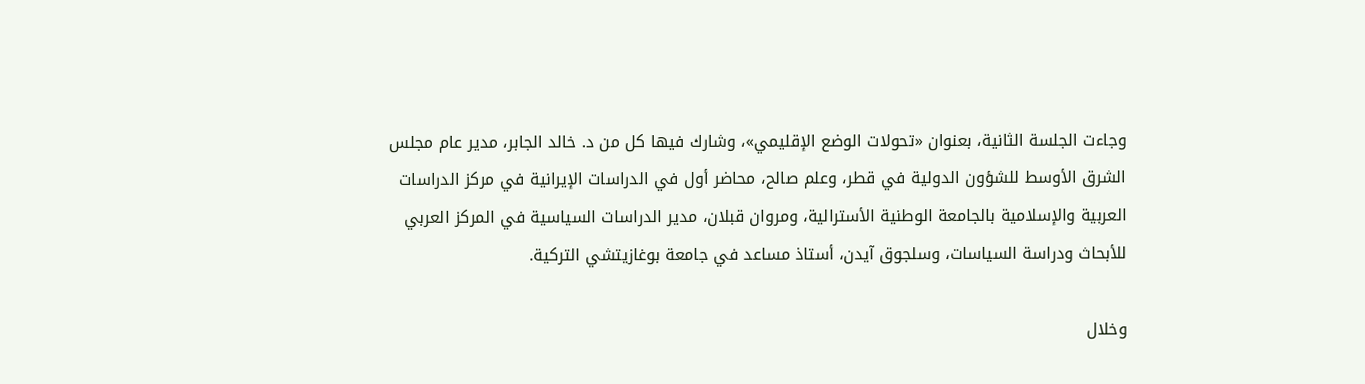وجاءت الجلسة الثانية، بعنوان «تحولات الوضع الإقليمي»، وشارك فيها كل من د. خالد الجابر، مدير عام مجلس الشرق الأوسط للشؤون الدولية في قطر، وعلم صالح، محاضر أول في الدراسات الإيرانية في مركز الدراسات العربية والإسلامية بالجامعة الوطنية الأسترالية، ومروان قبلان، مدير الدراسات السياسية في المركز العربي للأبحاث ودراسة السياسات، وسلجوق آيدن، أستاذ مساعد في جامعة بوغازيتشي التركية.

وخلال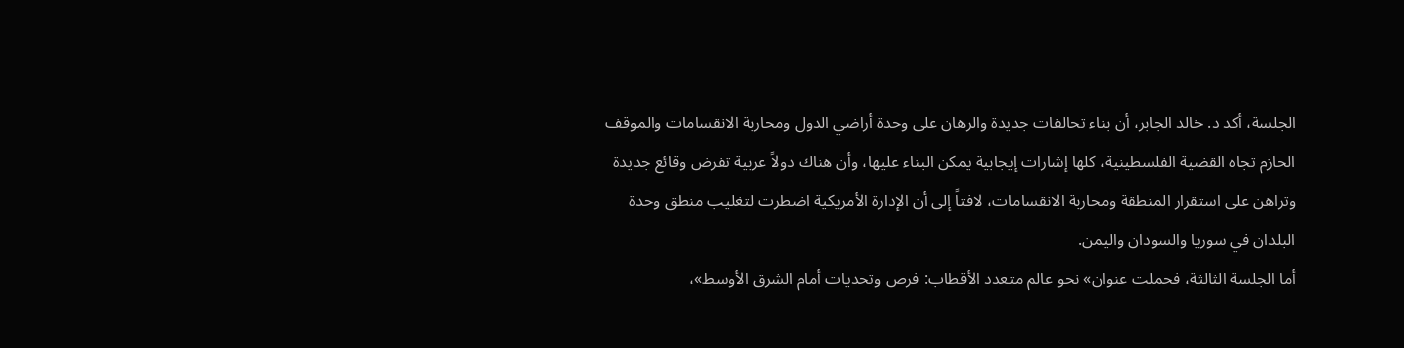الجلسة، أكد د. خالد الجابر، أن بناء تحالفات جديدة والرهان على وحدة أراضي الدول ومحاربة الانقسامات والموقف الحازم تجاه القضية الفلسطينية، كلها إشارات إيجابية يمكن البناء عليها، وأن هناك دولاً عربية تفرض وقائع جديدة وتراهن على استقرار المنطقة ومحاربة الانقسامات، لافتاً إلى أن الإدارة الأمريكية اضطرت لتغليب منطق وحدة البلدان في سوريا والسودان واليمن.
أما الجلسة الثالثة، فحملت عنوان» نحو عالم متعدد الأقطاب: فرص وتحديات أمام الشرق الأوسط»،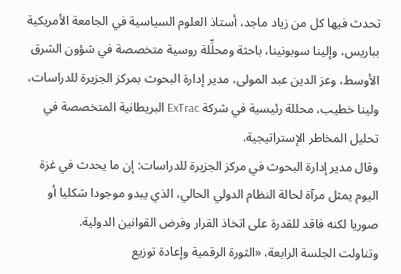تحدث فيها كل من زياد ماجد، أستاذ العلوم السياسية في الجامعة الأمريكية بباريس، وإلينا سوبونينا، باحثة ومحلِّلة روسية متخصصة في شؤون الشرق الأوسط، وعز الدين عبد المولى، مدير إدارة البحوث بمركز الجزيرة للدراسات، ولينا خطيب، محللة رئيسية في شركة ExTrac البريطانية المتخصصة في تحليل المخاطر الإستراتيجية.
وقال مدير إدارة البحوث في مركز الجزيرة للدراسات: إن ما يحدث في غزة اليوم يمثل مرآة لحالة النظام الدولي الحالي، الذي يبدو موجودا شكليا أو صوريا لكنه فاقد للقدرة على اتخاذ القرار وفرض القوانين الدولية.
وتناولت الجلسة الرابعة، «الثورة الرقمية وإعادة توزيع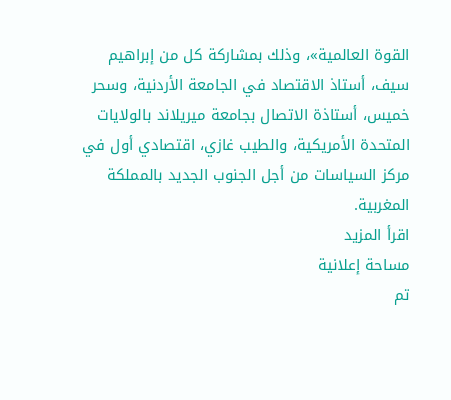القوة العالمية»، وذلك بمشاركة كل من إبراهيم سيف، أستاذ الاقتصاد في الجامعة الأردنية، وسحر خميس، أستاذة الاتصال بجامعة ميريلاند بالولايات المتحدة الأمريكية، والطيب غازي، اقتصادي أول في مركز السياسات من أجل الجنوب الجديد بالمملكة المغربية.
اقرأ المزيد
مساحة إعلانية
تم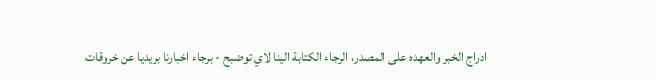ادراج الخبر والعهده على المصدر، الرجاء الكتابة الينا لاي توضبح - برجاء اخبارنا بريديا عن خروقات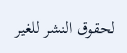لحقوق النشر للغير